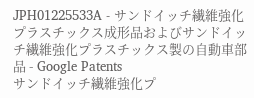JPH01225533A - サンドイッチ繊維強化プラスチックス成形品およびサンドイッチ繊維強化プラスチックス製の自動車部品 - Google Patents
サンドイッチ繊維強化プ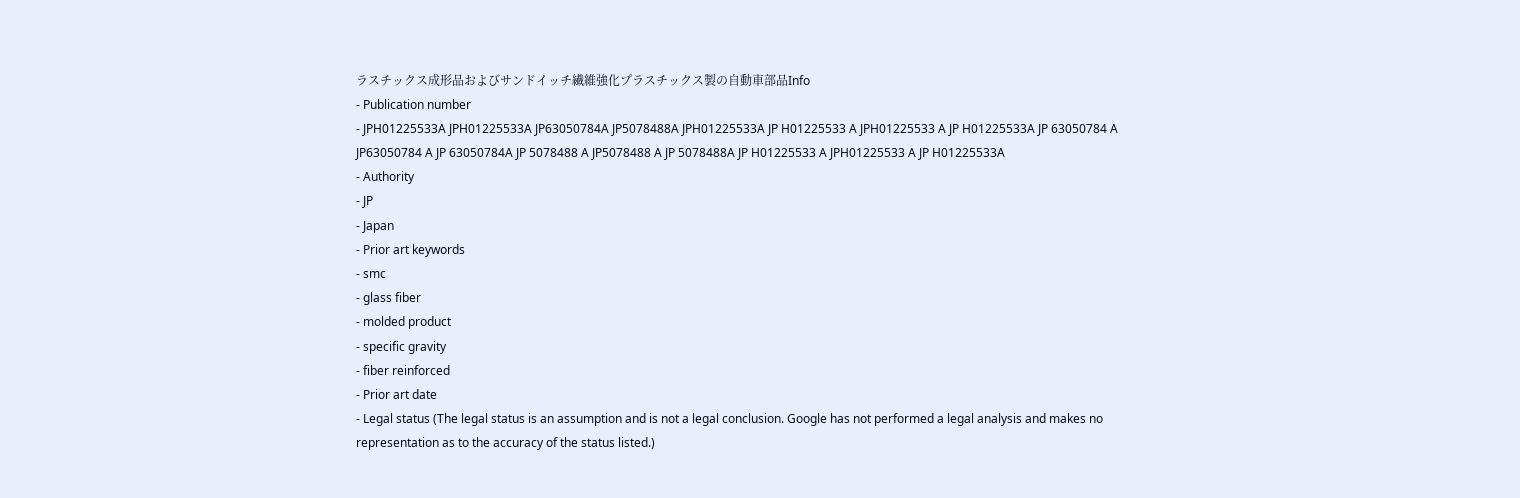ラスチックス成形品およびサンドイッチ繊維強化プラスチックス製の自動車部品Info
- Publication number
- JPH01225533A JPH01225533A JP63050784A JP5078488A JPH01225533A JP H01225533 A JPH01225533 A JP H01225533A JP 63050784 A JP63050784 A JP 63050784A JP 5078488 A JP5078488 A JP 5078488A JP H01225533 A JPH01225533 A JP H01225533A
- Authority
- JP
- Japan
- Prior art keywords
- smc
- glass fiber
- molded product
- specific gravity
- fiber reinforced
- Prior art date
- Legal status (The legal status is an assumption and is not a legal conclusion. Google has not performed a legal analysis and makes no representation as to the accuracy of the status listed.)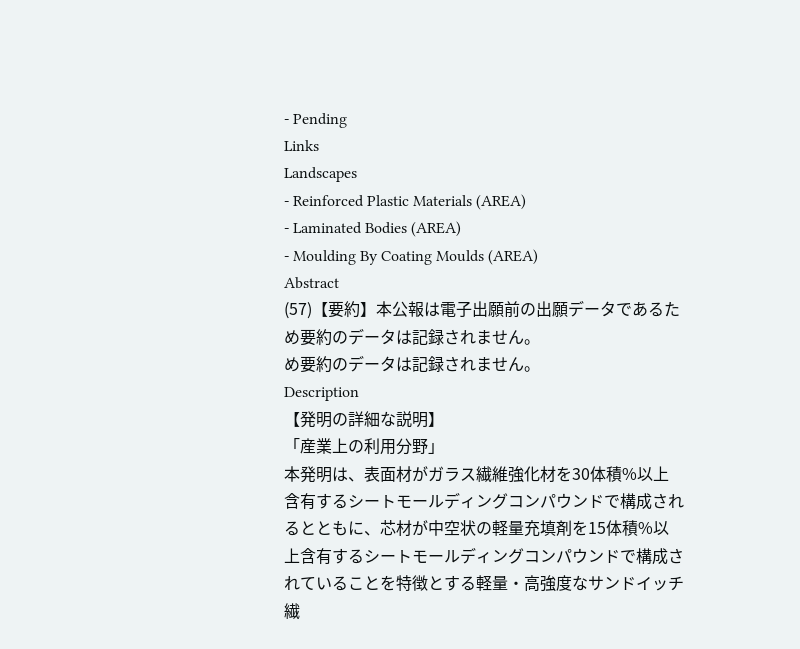- Pending
Links
Landscapes
- Reinforced Plastic Materials (AREA)
- Laminated Bodies (AREA)
- Moulding By Coating Moulds (AREA)
Abstract
(57)【要約】本公報は電子出願前の出願データであるた
め要約のデータは記録されません。
め要約のデータは記録されません。
Description
【発明の詳細な説明】
「産業上の利用分野」
本発明は、表面材がガラス繊維強化材を30体積%以上
含有するシートモールディングコンパウンドで構成され
るとともに、芯材が中空状の軽量充填剤を15体積%以
上含有するシートモールディングコンパウンドで構成さ
れていることを特徴とする軽量・高強度なサンドイッチ
繊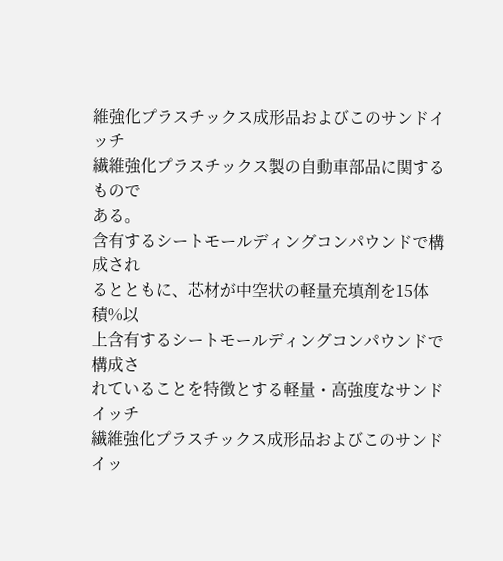維強化プラスチックス成形品およびこのサンドイッチ
繊維強化プラスチックス製の自動車部品に関するもので
ある。
含有するシートモールディングコンパウンドで構成され
るとともに、芯材が中空状の軽量充填剤を15体積%以
上含有するシートモールディングコンパウンドで構成さ
れていることを特徴とする軽量・高強度なサンドイッチ
繊維強化プラスチックス成形品およびこのサンドイッ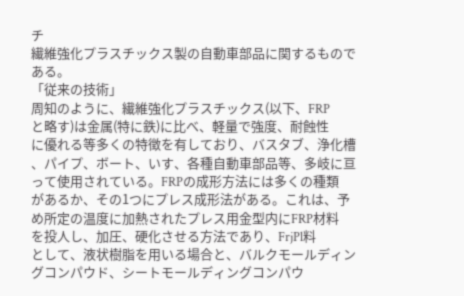チ
繊維強化プラスチックス製の自動車部品に関するもので
ある。
「従来の技術」
周知のように、繊維強化プラスチックス(以下、FRP
と略す)は金属(特に鉄)に比べ、軽量で強度、耐蝕性
に優れる等多くの特徴を有しており、バスタブ、浄化槽
、パイプ、ボート、いす、各種自動車部品等、多岐に亘
って使用されている。FRPの成形方法には多くの種類
があるか、その1つにプレス成形法がある。これは、予
め所定の温度に加熱されたプレス用金型内にFRP材料
を投人し、加圧、硬化させる方法であり、FrjPl料
として、液状樹脂を用いる場合と、バルクモールディン
グコンパウド、シートモールディングコンパウ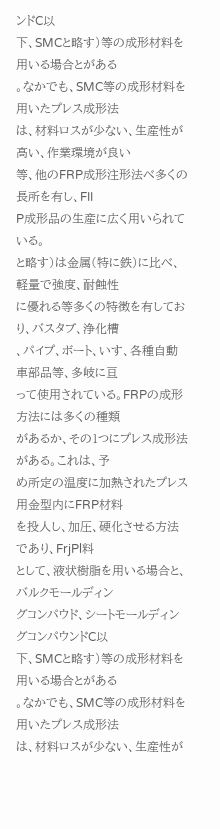ンドC以
下、SMCと略す)等の成形材料を用いる場合とがある
。なかでも、SMC等の成形材料を用いたプレス成形法
は、材料ロスが少ない、生産性が高い、作業環境が良い
等、他のFRP成形注形法べ多くの長所を有し、FII
P成形品の生産に広く用いられている。
と略す)は金属(特に鉄)に比べ、軽量で強度、耐蝕性
に優れる等多くの特徴を有しており、バスタブ、浄化槽
、パイプ、ボート、いす、各種自動車部品等、多岐に亘
って使用されている。FRPの成形方法には多くの種類
があるか、その1つにプレス成形法がある。これは、予
め所定の温度に加熱されたプレス用金型内にFRP材料
を投人し、加圧、硬化させる方法であり、FrjPl料
として、液状樹脂を用いる場合と、バルクモールディン
グコンパウド、シートモールディングコンパウンドC以
下、SMCと略す)等の成形材料を用いる場合とがある
。なかでも、SMC等の成形材料を用いたプレス成形法
は、材料ロスが少ない、生産性が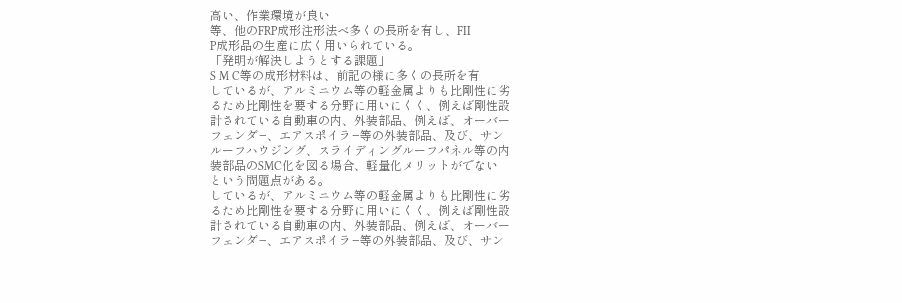高い、作業環境が良い
等、他のFRP成形注形法べ多くの長所を有し、FII
P成形品の生産に広く用いられている。
「発明が解決しようとする課題」
S M C等の成形材料は、前記の様に多くの長所を有
しているが、アルミニウム等の軽金属よりも比剛性に劣
るため比剛性を要する分野に用いにくく、例えば剛性設
計されている自動車の内、外装部品、例えば、オーバー
フェンダ−、エアスポイラ−等の外装部品、及び、サン
ルーフハウジング、スライディングルーフパネル等の内
装部品のSMC化を図る場合、軽量化メリットがでない
という問題点がある。
しているが、アルミニウム等の軽金属よりも比剛性に劣
るため比剛性を要する分野に用いにくく、例えば剛性設
計されている自動車の内、外装部品、例えば、オーバー
フェンダ−、エアスポイラ−等の外装部品、及び、サン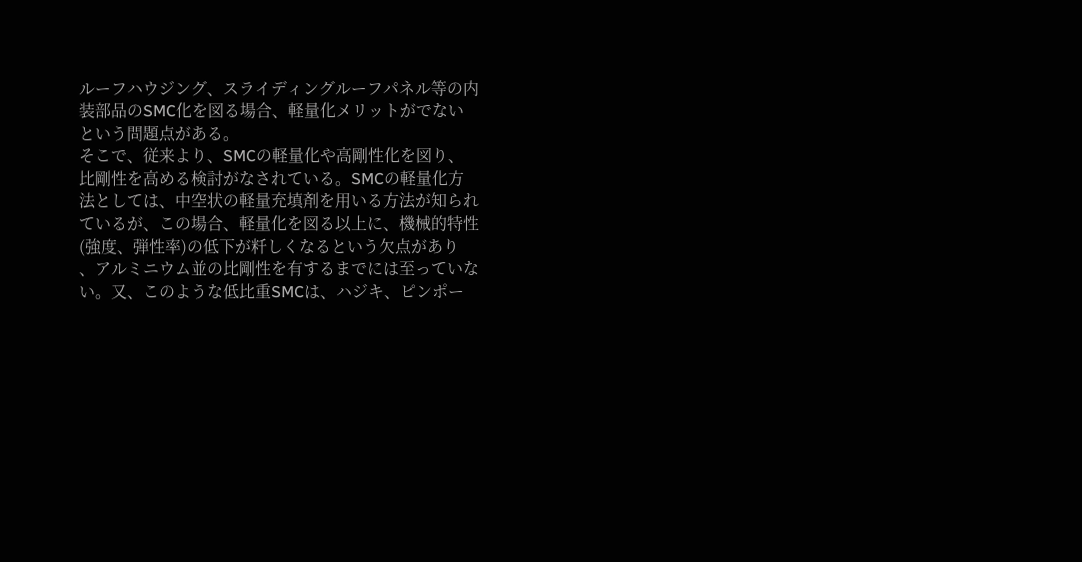ルーフハウジング、スライディングルーフパネル等の内
装部品のSMC化を図る場合、軽量化メリットがでない
という問題点がある。
そこで、従来より、SMCの軽量化や高剛性化を図り、
比剛性を高める検討がなされている。SMCの軽量化方
法としては、中空状の軽量充填剤を用いる方法が知られ
ているが、この場合、軽量化を図る以上に、機械的特性
(強度、弾性率)の低下が粁しくなるという欠点があり
、アルミニウム並の比剛性を有するまでには至っていな
い。又、このような低比重SMCは、ハジキ、ピンポー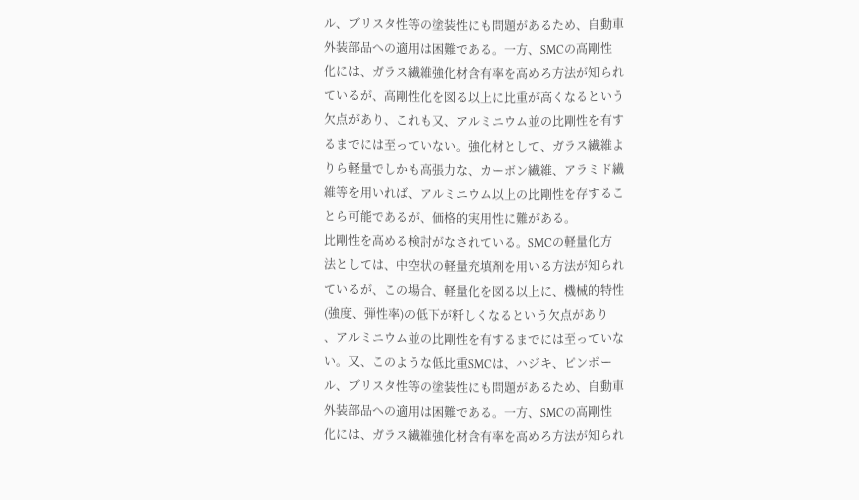ル、ブリスタ性等の塗装性にも問題があるため、自動車
外装部品への適用は困難である。一方、SMCの高剛性
化には、ガラス繊維強化材含有率を高めろ方法が知られ
ているが、高剛性化を図る以上に比重が高くなるという
欠点があり、これも又、アルミニウム並の比剛性を有す
るまでには至っていない。強化材として、ガラス繊維よ
りら軽量でしかも高張力な、カーボン繊維、アラミド繊
維等を用いれば、アルミニウム以上の比剛性を存するこ
とら可能であるが、価格的実用性に難がある。
比剛性を高める検討がなされている。SMCの軽量化方
法としては、中空状の軽量充填剤を用いる方法が知られ
ているが、この場合、軽量化を図る以上に、機械的特性
(強度、弾性率)の低下が粁しくなるという欠点があり
、アルミニウム並の比剛性を有するまでには至っていな
い。又、このような低比重SMCは、ハジキ、ピンポー
ル、ブリスタ性等の塗装性にも問題があるため、自動車
外装部品への適用は困難である。一方、SMCの高剛性
化には、ガラス繊維強化材含有率を高めろ方法が知られ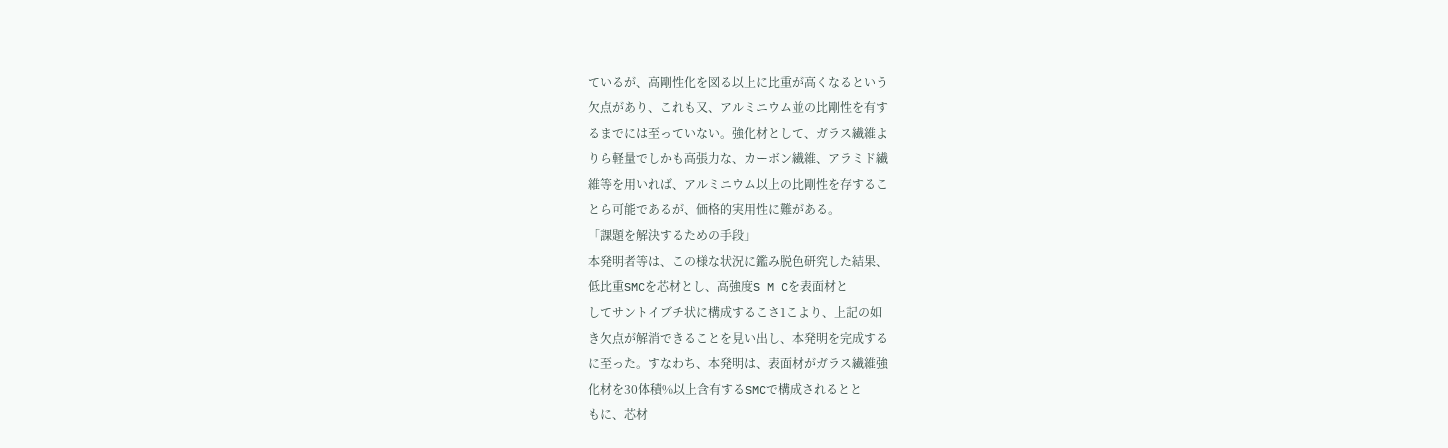ているが、高剛性化を図る以上に比重が高くなるという
欠点があり、これも又、アルミニウム並の比剛性を有す
るまでには至っていない。強化材として、ガラス繊維よ
りら軽量でしかも高張力な、カーボン繊維、アラミド繊
維等を用いれば、アルミニウム以上の比剛性を存するこ
とら可能であるが、価格的実用性に難がある。
「課題を解決するための手段」
本発明者等は、この様な状況に鑑み脱色研究した結果、
低比重SMCを芯材とし、高強度S M Cを表面材と
してサントイブチ状に構成するこさ1こより、上記の如
き欠点が解消できることを見い出し、本発明を完成する
に至った。すなわち、本発明は、表面材がガラス繊維強
化材を30体積%以上含有するSMCで構成されるとと
もに、芯材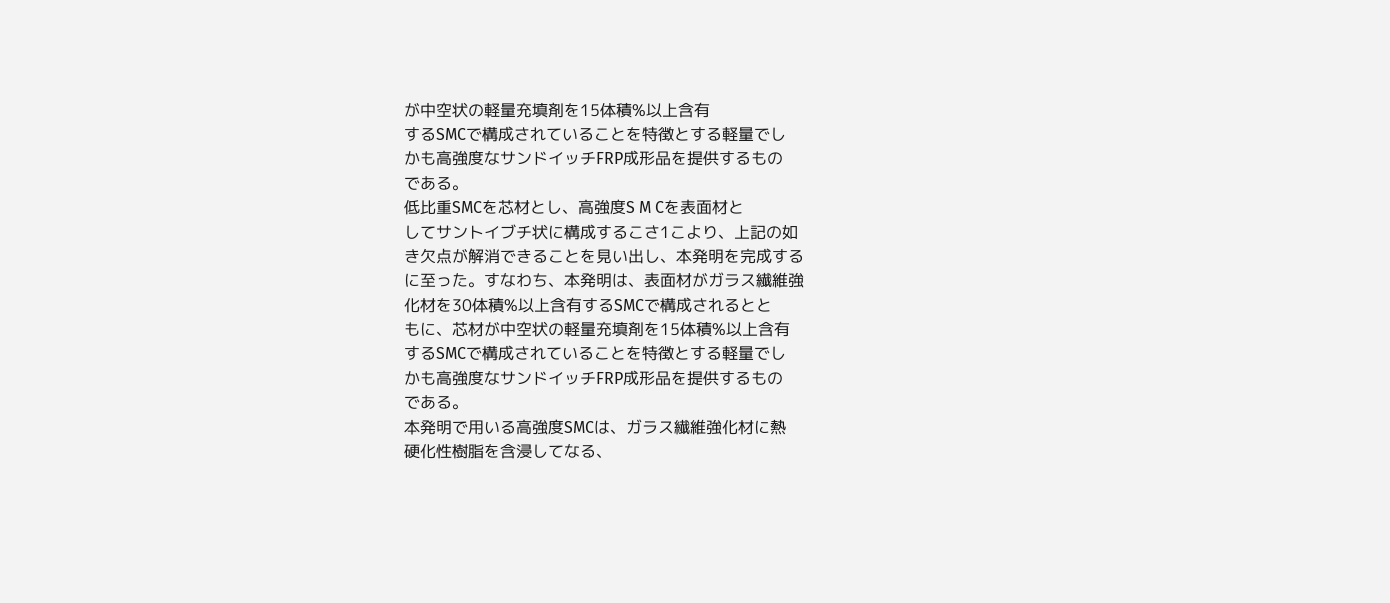が中空状の軽量充填剤を15体積%以上含有
するSMCで構成されていることを特徴とする軽量でし
かも高強度なサンドイッチFRP成形品を提供するもの
である。
低比重SMCを芯材とし、高強度S M Cを表面材と
してサントイブチ状に構成するこさ1こより、上記の如
き欠点が解消できることを見い出し、本発明を完成する
に至った。すなわち、本発明は、表面材がガラス繊維強
化材を30体積%以上含有するSMCで構成されるとと
もに、芯材が中空状の軽量充填剤を15体積%以上含有
するSMCで構成されていることを特徴とする軽量でし
かも高強度なサンドイッチFRP成形品を提供するもの
である。
本発明で用いる高強度SMCは、ガラス繊維強化材に熱
硬化性樹脂を含浸してなる、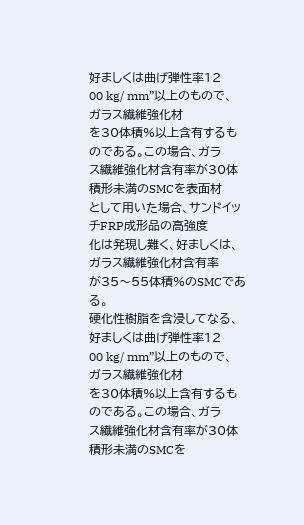好ましくは曲げ弾性率12
00 kg/ mm”以上のもので、ガラス繊維強化材
を30体積%以上含有するものである。この場合、ガラ
ス繊維強化材含有率が30体積形未満のSMCを表面材
として用いた場合、サンドイッチFRP成形品の高強度
化は発現し難く、好ましくは、ガラス繊維強化材含有率
が35〜55体積%のSMCである。
硬化性樹脂を含浸してなる、好ましくは曲げ弾性率12
00 kg/ mm”以上のもので、ガラス繊維強化材
を30体積%以上含有するものである。この場合、ガラ
ス繊維強化材含有率が30体積形未満のSMCを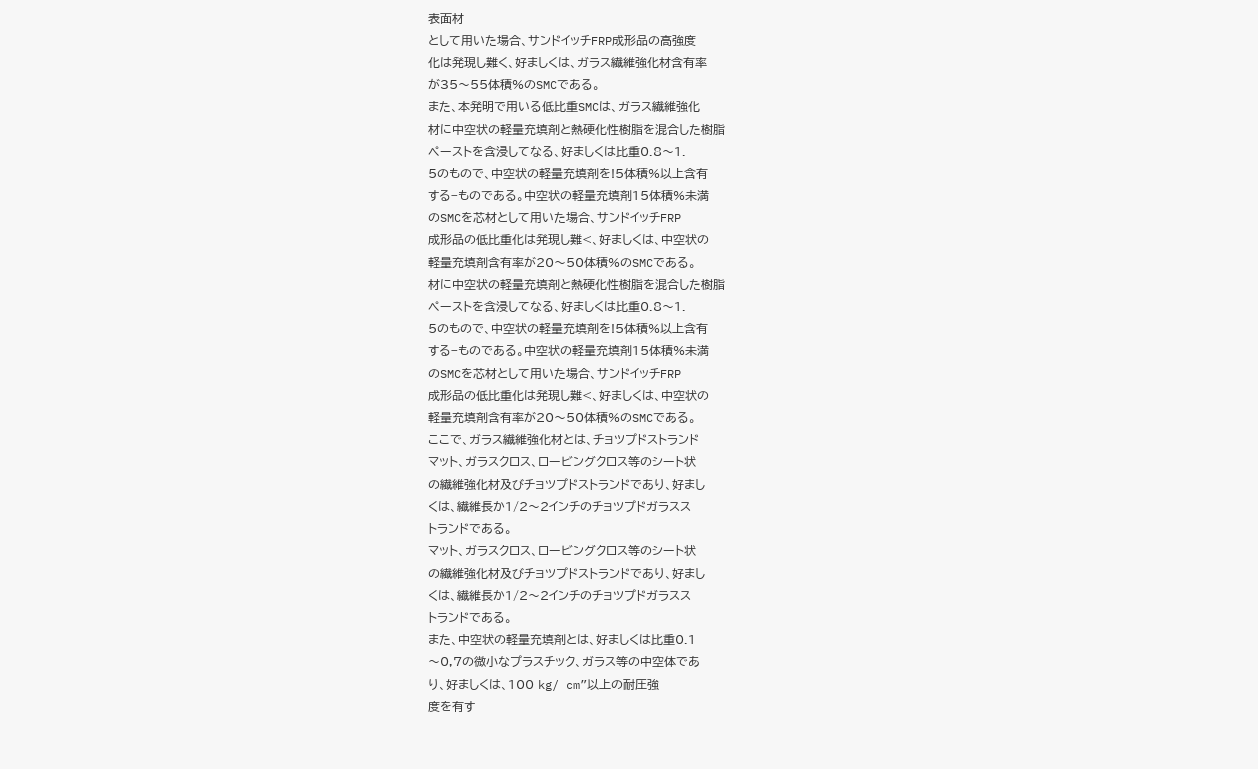表面材
として用いた場合、サンドイッチFRP成形品の高強度
化は発現し難く、好ましくは、ガラス繊維強化材含有率
が35〜55体積%のSMCである。
また、本発明で用いる低比重SMCは、ガラス繊維強化
材に中空状の軽量充填剤と熱硬化性樹脂を混合した樹脂
ペーストを含浸してなる、好ましくは比重0.8〜1.
5のもので、中空状の軽量充填剤を!5体積%以上含有
する−ものである。中空状の軽量充填剤15体積%未満
のSMCを芯材として用いた場合、サンドイッチFRP
成形品の低比重化は発現し難<、好ましくは、中空状の
軽量充填剤含有率が20〜50体積%のSMCである。
材に中空状の軽量充填剤と熱硬化性樹脂を混合した樹脂
ペーストを含浸してなる、好ましくは比重0.8〜1.
5のもので、中空状の軽量充填剤を!5体積%以上含有
する−ものである。中空状の軽量充填剤15体積%未満
のSMCを芯材として用いた場合、サンドイッチFRP
成形品の低比重化は発現し難<、好ましくは、中空状の
軽量充填剤含有率が20〜50体積%のSMCである。
ここで、ガラス繊維強化材とは、チョツプドストランド
マット、ガラスクロス、ロービングクロス等のシート状
の繊維強化材及びチョツプドストランドであり、好まし
くは、繊維長か1/2〜2インチのチョツプドガラスス
トランドである。
マット、ガラスクロス、ロービングクロス等のシート状
の繊維強化材及びチョツプドストランドであり、好まし
くは、繊維長か1/2〜2インチのチョツプドガラスス
トランドである。
また、中空状の軽量充填剤とは、好ましくは比重0.1
〜0,7の微小なプラスチック、ガラス等の中空体であ
り、好ましくは、100 kg/ cm”以上の耐圧強
度を有す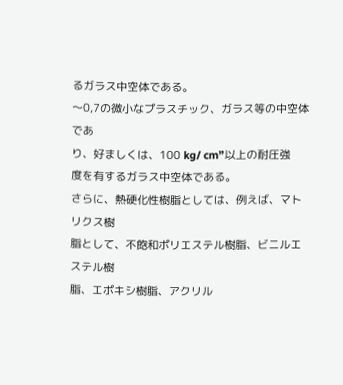るガラス中空体である。
〜0,7の微小なプラスチック、ガラス等の中空体であ
り、好ましくは、100 kg/ cm”以上の耐圧強
度を有するガラス中空体である。
さらに、熱硬化性樹脂としては、例えば、マトリクス樹
脂として、不飽和ポリエステル樹脂、ビニルエステル樹
脂、エポキシ樹脂、アクリル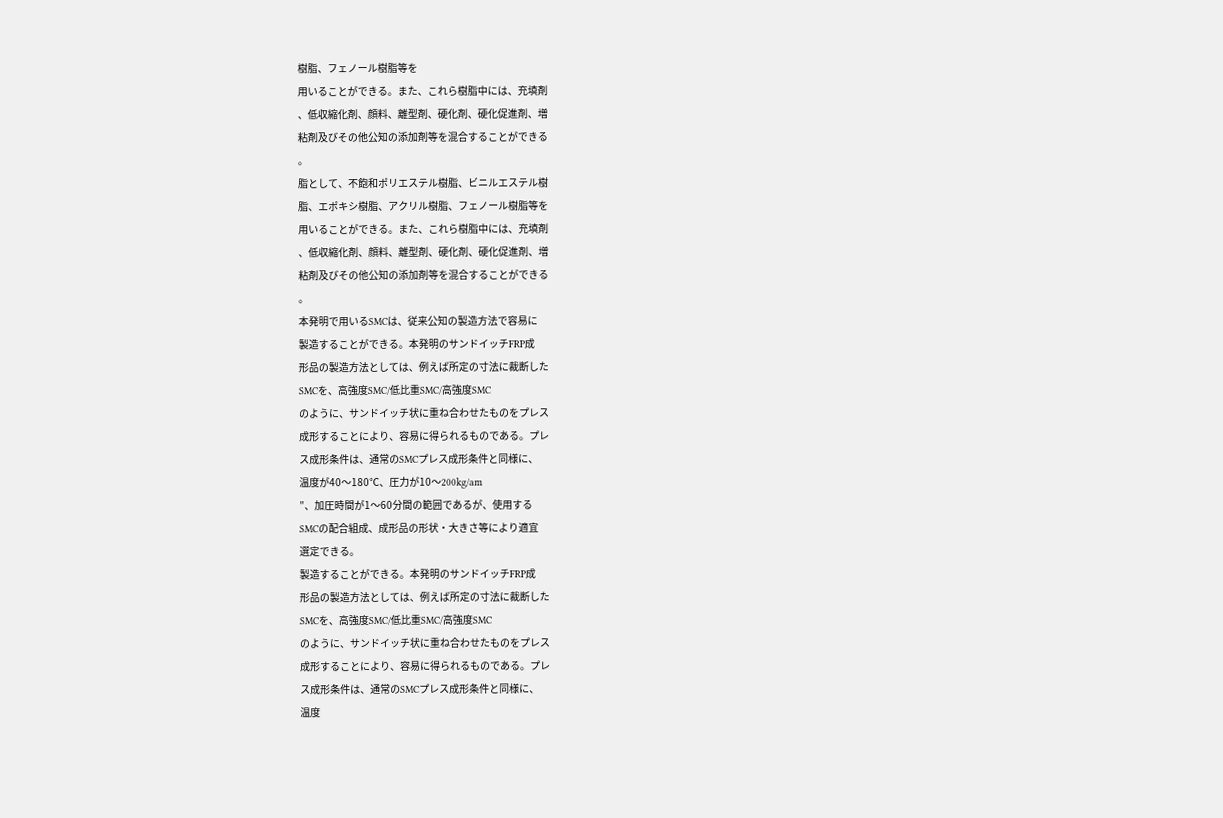樹脂、フェノール樹脂等を
用いることができる。また、これら樹脂中には、充填剤
、低収縮化剤、顔料、離型剤、硬化剤、硬化促進剤、増
粘剤及びその他公知の添加剤等を混合することができる
。
脂として、不飽和ポリエステル樹脂、ビニルエステル樹
脂、エポキシ樹脂、アクリル樹脂、フェノール樹脂等を
用いることができる。また、これら樹脂中には、充填剤
、低収縮化剤、顔料、離型剤、硬化剤、硬化促進剤、増
粘剤及びその他公知の添加剤等を混合することができる
。
本発明で用いるSMCは、従来公知の製造方法で容易に
製造することができる。本発明のサンドイッチFRP成
形品の製造方法としては、例えば所定の寸法に裁断した
SMCを、高強度SMC/低比重SMC/高強度SMC
のように、サンドイッチ状に重ね合わせたものをプレス
成形することにより、容易に得られるものである。プレ
ス成形条件は、通常のSMCプレス成形条件と同様に、
温度が40〜180℃、圧力が10〜200kg/am
”、加圧時間が1〜60分間の範囲であるが、使用する
SMCの配合組成、成形品の形状・大きさ等により適宜
選定できる。
製造することができる。本発明のサンドイッチFRP成
形品の製造方法としては、例えば所定の寸法に裁断した
SMCを、高強度SMC/低比重SMC/高強度SMC
のように、サンドイッチ状に重ね合わせたものをプレス
成形することにより、容易に得られるものである。プレ
ス成形条件は、通常のSMCプレス成形条件と同様に、
温度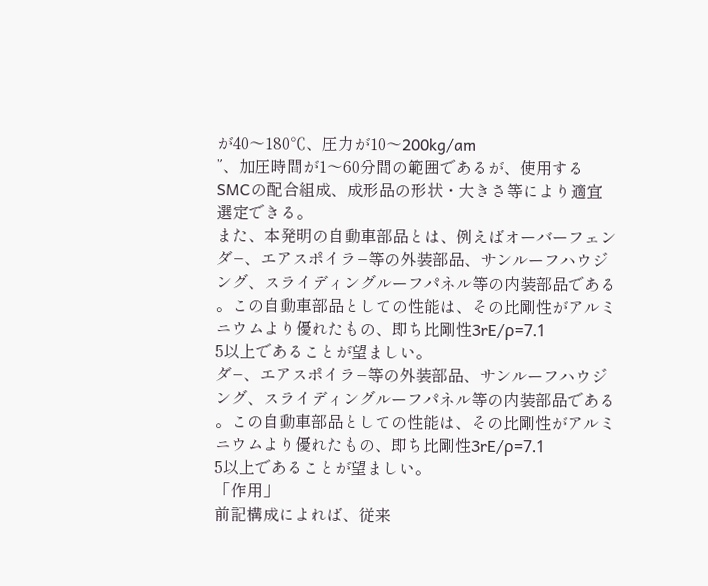が40〜180℃、圧力が10〜200kg/am
”、加圧時間が1〜60分間の範囲であるが、使用する
SMCの配合組成、成形品の形状・大きさ等により適宜
選定できる。
また、本発明の自動車部品とは、例えばオーバーフェン
ダ−、エアスポイラ−等の外装部品、サンルーフハウジ
ング、スライディングルーフパネル等の内装部品である
。この自動車部品としての性能は、その比剛性がアルミ
ニウムより優れたもの、即ち比剛性3rE/ρ=7.1
5以上であることが望ましい。
ダ−、エアスポイラ−等の外装部品、サンルーフハウジ
ング、スライディングルーフパネル等の内装部品である
。この自動車部品としての性能は、その比剛性がアルミ
ニウムより優れたもの、即ち比剛性3rE/ρ=7.1
5以上であることが望ましい。
「作用」
前記構成によれば、従来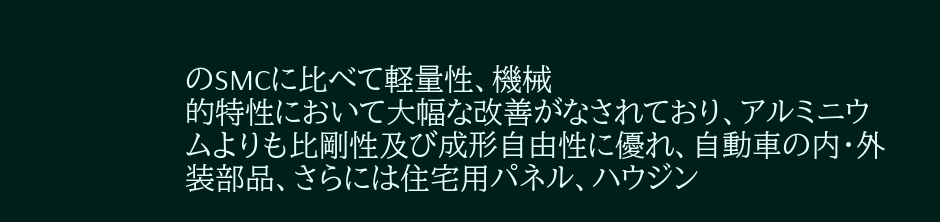のSMCに比べて軽量性、機械
的特性において大幅な改善がなされており、アルミニウ
ムよりも比剛性及び成形自由性に優れ、自動車の内・外
装部品、さらには住宅用パネル、ハウジン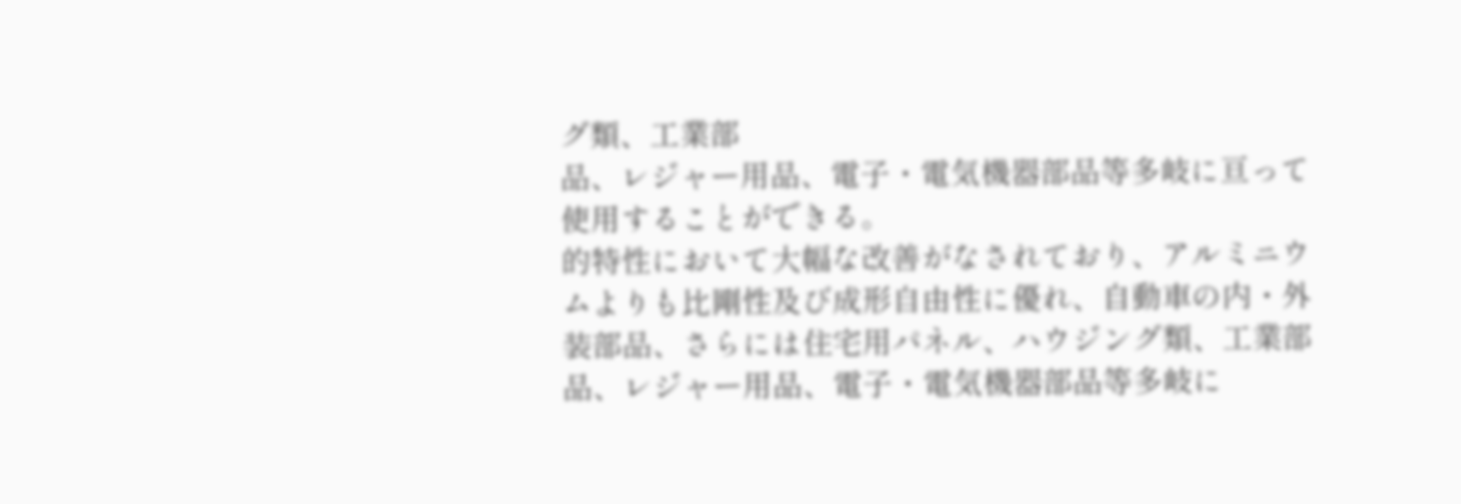グ類、工業部
品、レジャー用品、電子・電気機器部品等多岐に亘って
使用することができる。
的特性において大幅な改善がなされており、アルミニウ
ムよりも比剛性及び成形自由性に優れ、自動車の内・外
装部品、さらには住宅用パネル、ハウジング類、工業部
品、レジャー用品、電子・電気機器部品等多岐に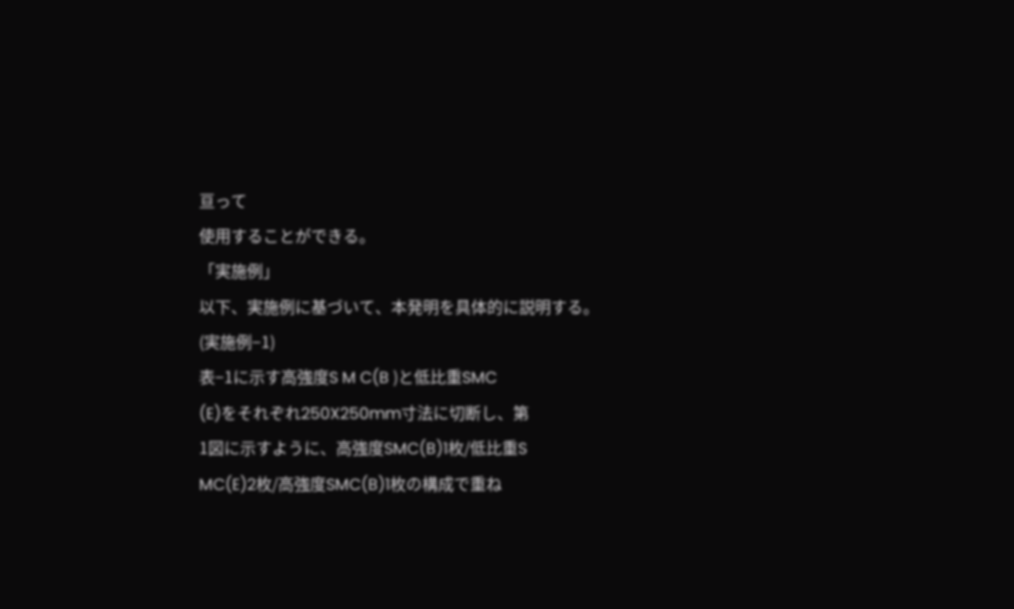亘って
使用することができる。
「実施例」
以下、実施例に基づいて、本発明を具体的に説明する。
(実施例−1)
表−1に示す高強度S M C(B )と低比重SMC
(E)をそれぞれ250X250mm寸法に切断し、第
1図に示すように、高強度SMC(B)1枚/低比重S
MC(E)2枚/高強度SMC(B)1枚の構成で重ね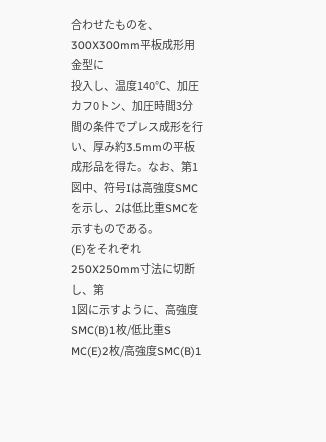合わせたものを、300X300mm平板成形用金型に
投入し、温度140℃、加圧カフ0トン、加圧時間3分
間の条件でプレス成形を行い、厚み約3.5mmの平板
成形品を得た。なお、第1図中、符号Iは高強度SMC
を示し、2は低比重SMCを示すものである。
(E)をそれぞれ250X250mm寸法に切断し、第
1図に示すように、高強度SMC(B)1枚/低比重S
MC(E)2枚/高強度SMC(B)1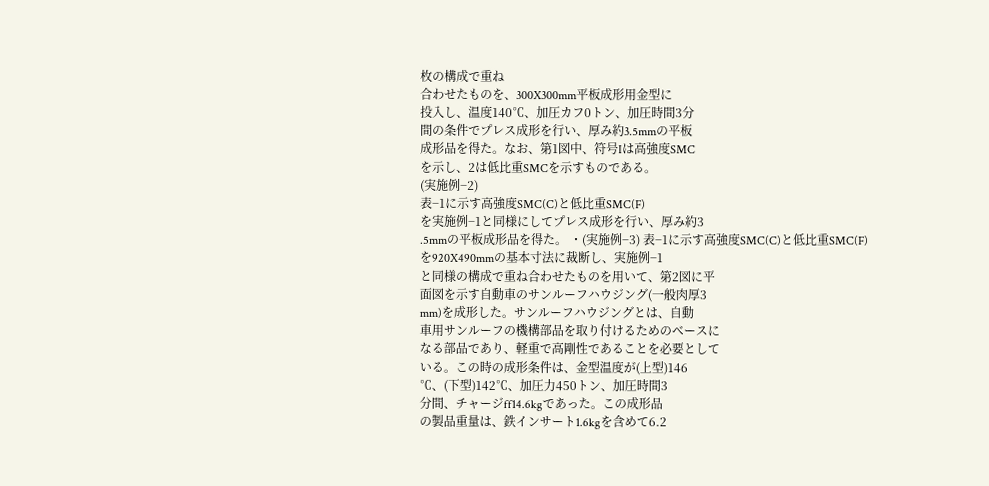枚の構成で重ね
合わせたものを、300X300mm平板成形用金型に
投入し、温度140℃、加圧カフ0トン、加圧時間3分
間の条件でプレス成形を行い、厚み約3.5mmの平板
成形品を得た。なお、第1図中、符号Iは高強度SMC
を示し、2は低比重SMCを示すものである。
(実施例−2)
表−1に示す高強度SMC(C)と低比重SMC(F)
を実施例−1と同様にしてプレス成形を行い、厚み約3
.5mmの平板成形品を得た。 ・(実施例−3) 表−1に示す高強度SMC(C)と低比重SMC(F)
を920X490mmの基本寸法に裁断し、実施例−1
と同様の構成で重ね合わせたものを用いて、第2図に平
面図を示す自動車のサンルーフハウジング(一般肉厚3
mm)を成形した。サンルーフハウジングとは、自動
車用サンルーフの機構部品を取り付けるためのベースに
なる部品であり、軽重で高剛性であることを必要として
いる。この時の成形条件は、金型温度が(上型)146
℃、(下型)142℃、加圧力450トン、加圧時間3
分間、チャージff14.6kgであった。この成形品
の製品重量は、鉄インサート1.6kgを含めて6.2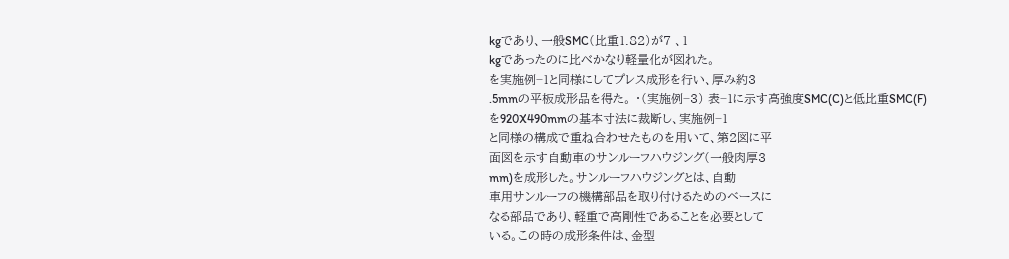kgであり、一般SMC(比重1.82)が7 、1
kgであったのに比べかなり軽量化が図れた。
を実施例−1と同様にしてプレス成形を行い、厚み約3
.5mmの平板成形品を得た。 ・(実施例−3) 表−1に示す高強度SMC(C)と低比重SMC(F)
を920X490mmの基本寸法に裁断し、実施例−1
と同様の構成で重ね合わせたものを用いて、第2図に平
面図を示す自動車のサンルーフハウジング(一般肉厚3
mm)を成形した。サンルーフハウジングとは、自動
車用サンルーフの機構部品を取り付けるためのベースに
なる部品であり、軽重で高剛性であることを必要として
いる。この時の成形条件は、金型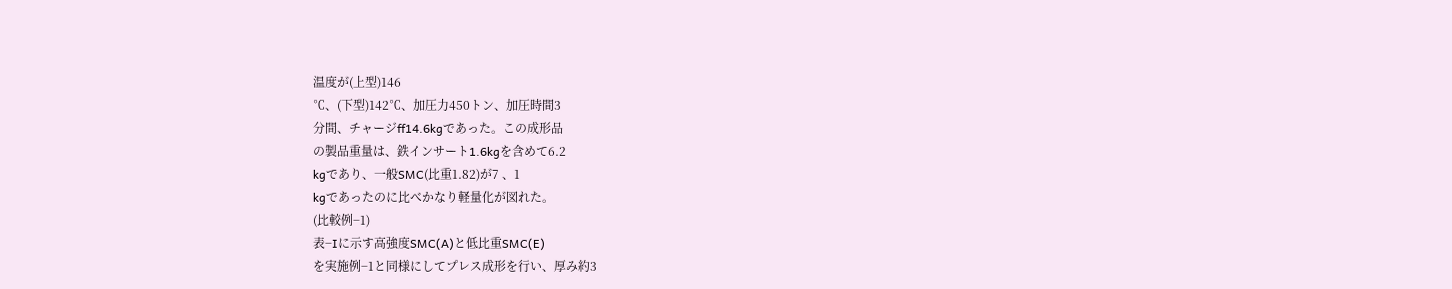温度が(上型)146
℃、(下型)142℃、加圧力450トン、加圧時間3
分間、チャージff14.6kgであった。この成形品
の製品重量は、鉄インサート1.6kgを含めて6.2
kgであり、一般SMC(比重1.82)が7 、1
kgであったのに比べかなり軽量化が図れた。
(比較例−1)
表−Iに示す高強度SMC(A)と低比重SMC(E)
を実施例−1と同様にしてプレス成形を行い、厚み約3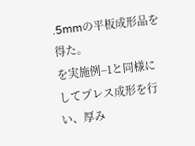.5mmの平板成形品を得た。
を実施例−1と同様にしてプレス成形を行い、厚み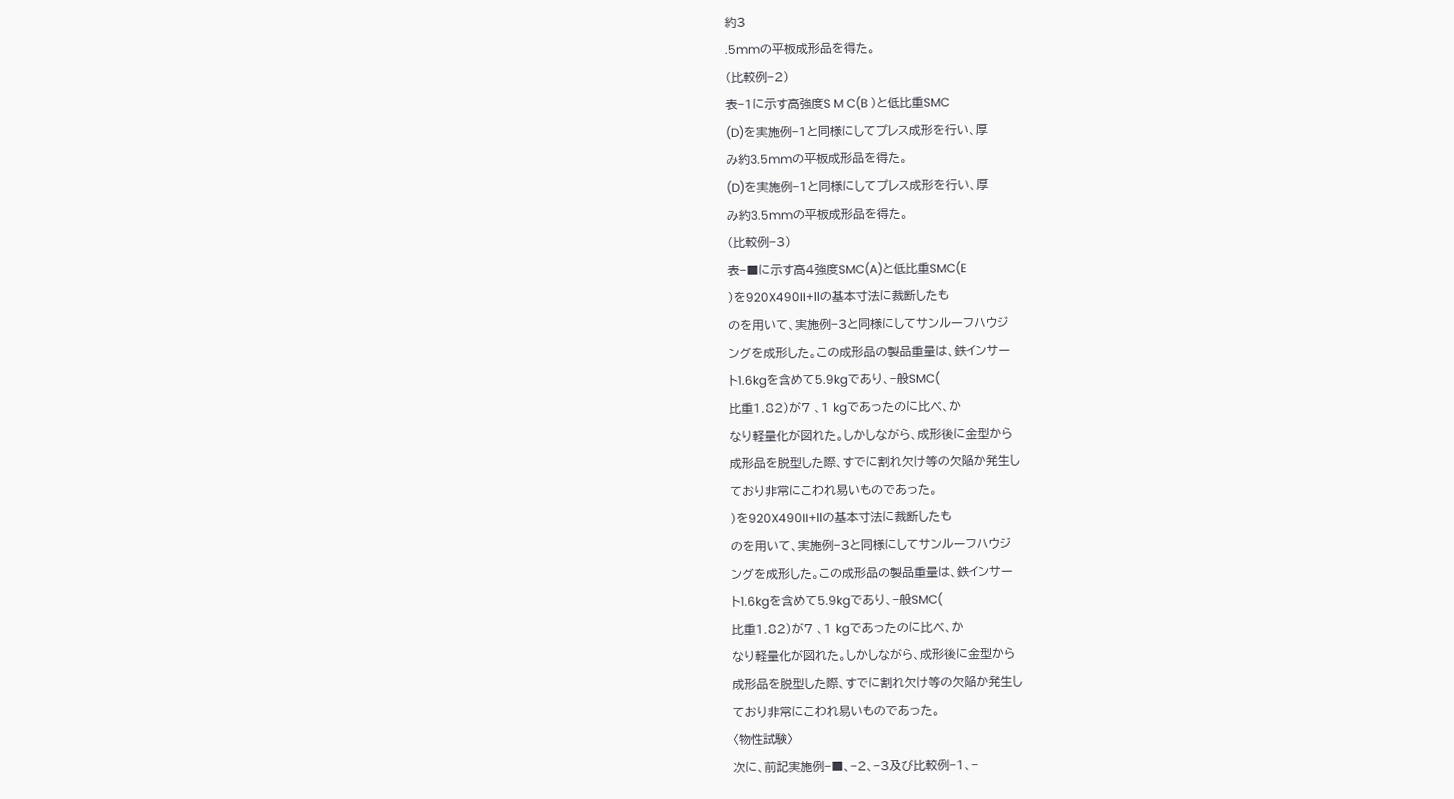約3
.5mmの平板成形品を得た。
(比較例−2)
表−1に示す高強度S M C(B )と低比重SMC
(D)を実施例−1と同様にしてプレス成形を行い、厚
み約3.5mmの平板成形品を得た。
(D)を実施例−1と同様にしてプレス成形を行い、厚
み約3.5mmの平板成形品を得た。
(比較例−3)
表−■に示す高4強度SMC(A)と低比重SMC(E
)を920X490II+llの基本寸法に裁断したも
のを用いて、実施例−3と同様にしてサンルーフハウジ
ングを成形した。この成形品の製品重量は、鉄インサー
ト1.6kgを含めて5.9kgであり、−般SMC(
比重1.82)が7 、1 kgであったのに比べ、か
なり軽量化が図れた。しかしながら、成形後に金型から
成形品を脱型した際、すでに割れ欠け等の欠陥か発生し
ており非常にこわれ易いものであった。
)を920X490II+llの基本寸法に裁断したも
のを用いて、実施例−3と同様にしてサンルーフハウジ
ングを成形した。この成形品の製品重量は、鉄インサー
ト1.6kgを含めて5.9kgであり、−般SMC(
比重1.82)が7 、1 kgであったのに比べ、か
なり軽量化が図れた。しかしながら、成形後に金型から
成形品を脱型した際、すでに割れ欠け等の欠陥か発生し
ており非常にこわれ易いものであった。
〈物性試験〉
次に、前記実施例−■、−2、−3及び比較例−1、−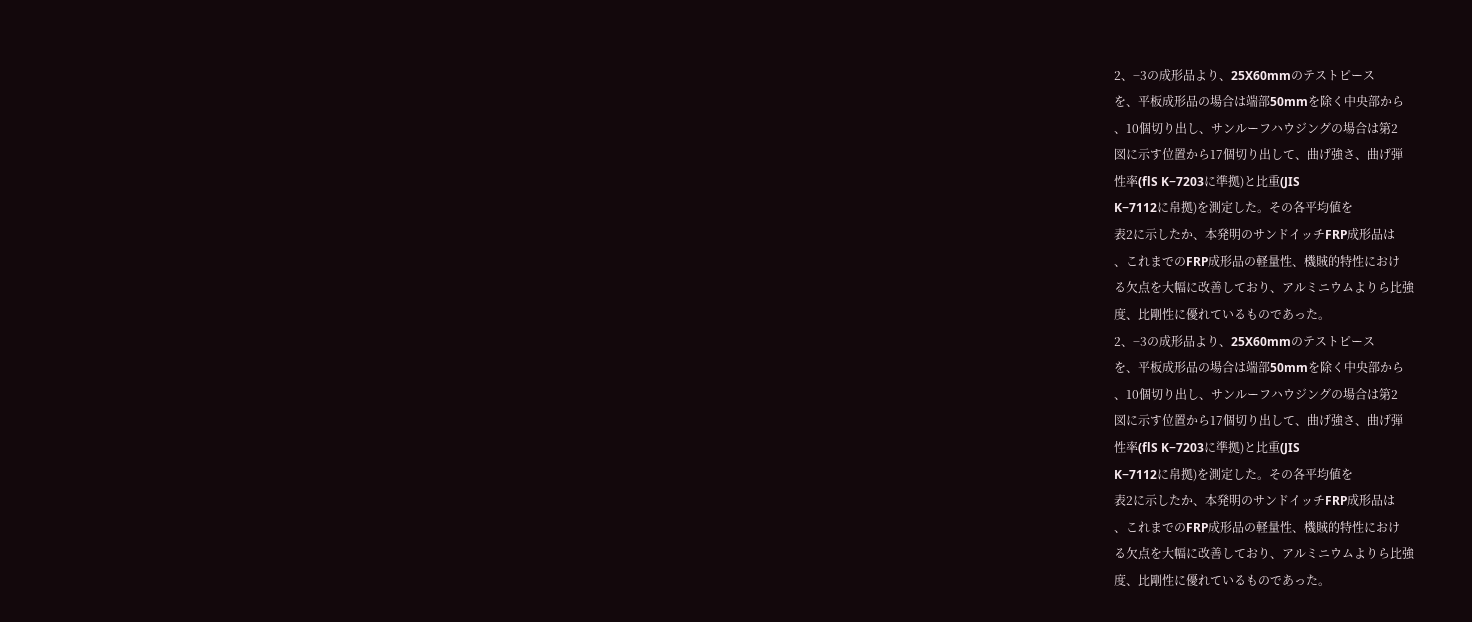2、−3の成形品より、25X60mmのテストピース
を、平板成形品の場合は端部50mmを除く中央部から
、10個切り出し、サンルーフハウジングの場合は第2
図に示す位置から17個切り出して、曲げ強さ、曲げ弾
性率(flS K−7203に準拠)と比重(JIS
K−7112に帛拠)を測定した。その各平均値を
表2に示したか、本発明のサンドイッチFRP成形品は
、これまでのFRP成形品の軽量性、機賊的特性におけ
る欠点を大幅に改善しており、アルミニウムよりら比強
度、比剛性に優れているものであった。
2、−3の成形品より、25X60mmのテストピース
を、平板成形品の場合は端部50mmを除く中央部から
、10個切り出し、サンルーフハウジングの場合は第2
図に示す位置から17個切り出して、曲げ強さ、曲げ弾
性率(flS K−7203に準拠)と比重(JIS
K−7112に帛拠)を測定した。その各平均値を
表2に示したか、本発明のサンドイッチFRP成形品は
、これまでのFRP成形品の軽量性、機賊的特性におけ
る欠点を大幅に改善しており、アルミニウムよりら比強
度、比剛性に優れているものであった。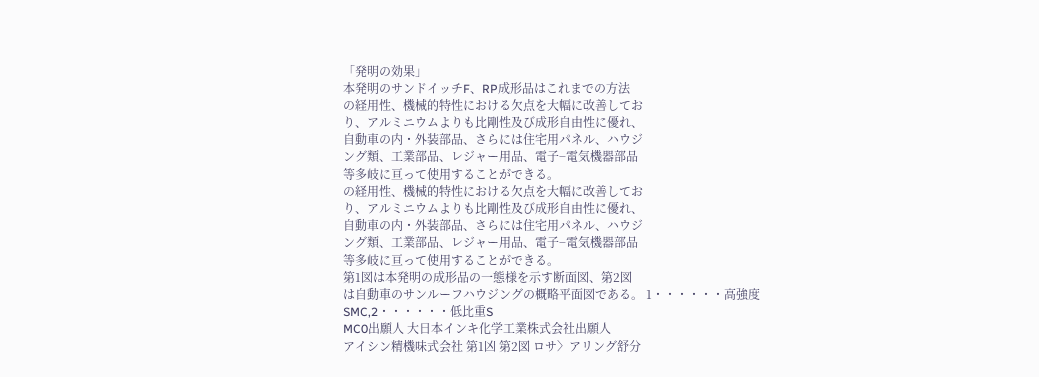「発明の効果」
本発明のサンドイッチF、RP成形品はこれまでの方法
の経用性、機械的特性における欠点を大幅に改善してお
り、アルミニウムよりも比剛性及び成形自由性に優れ、
自動車の内・外装部品、さらには住宅用パネル、ハウジ
ング類、工業部品、レジャー用品、電子−電気機器部品
等多岐に亘って使用することができる。
の経用性、機械的特性における欠点を大幅に改善してお
り、アルミニウムよりも比剛性及び成形自由性に優れ、
自動車の内・外装部品、さらには住宅用パネル、ハウジ
ング類、工業部品、レジャー用品、電子−電気機器部品
等多岐に亘って使用することができる。
第1図は本発明の成形品の一態様を示す断面図、第2図
は自動車のサンルーフハウジングの概略平面図である。 1・・・・・・高強度SMC,2・・・・・・低比重S
MC0出願人 大日本インキ化学工業株式会社出願人
アイシン精機味式会社 第1凶 第2図 ロサ〉アリング舒分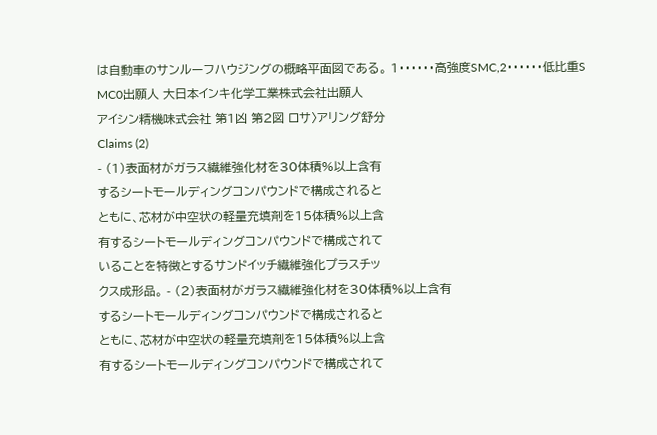は自動車のサンルーフハウジングの概略平面図である。 1・・・・・・高強度SMC,2・・・・・・低比重S
MC0出願人 大日本インキ化学工業株式会社出願人
アイシン精機味式会社 第1凶 第2図 ロサ〉アリング舒分
Claims (2)
- (1)表面材がガラス繊維強化材を30体積%以上含有
するシートモールディングコンパウンドで構成されると
ともに、芯材が中空状の軽量充填剤を15体積%以上含
有するシートモールディングコンパウンドで構成されて
いることを特徴とするサンドイッチ繊維強化プラスチッ
クス成形品。 - (2)表面材がガラス繊維強化材を30体積%以上含有
するシートモールディングコンパウンドで構成されると
ともに、芯材が中空状の軽量充填剤を15体積%以上含
有するシートモールディングコンパウンドで構成されて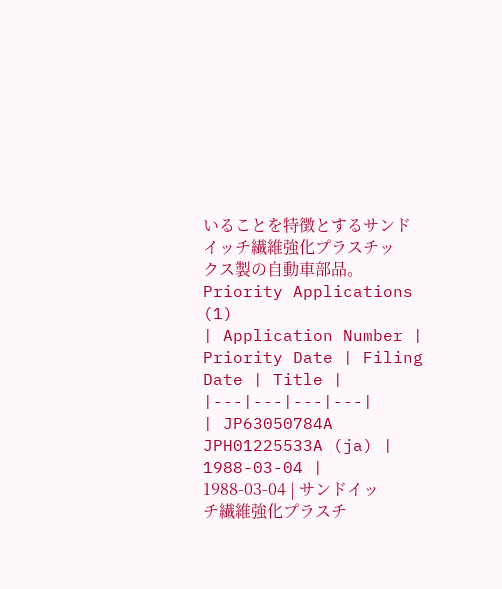いることを特徴とするサンドイッチ繊維強化プラスチッ
クス製の自動車部品。
Priority Applications (1)
| Application Number | Priority Date | Filing Date | Title |
|---|---|---|---|
| JP63050784A JPH01225533A (ja) | 1988-03-04 | 1988-03-04 | サンドイッチ繊維強化プラスチ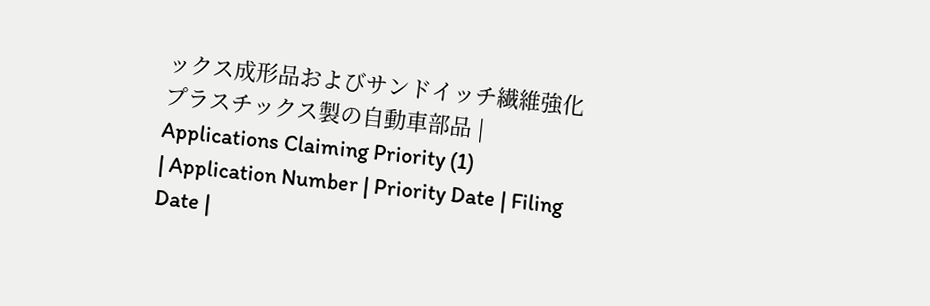ックス成形品およびサンドイッチ繊維強化プラスチックス製の自動車部品 |
Applications Claiming Priority (1)
| Application Number | Priority Date | Filing Date |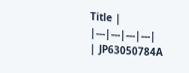Title |
|---|---|---|---|
| JP63050784A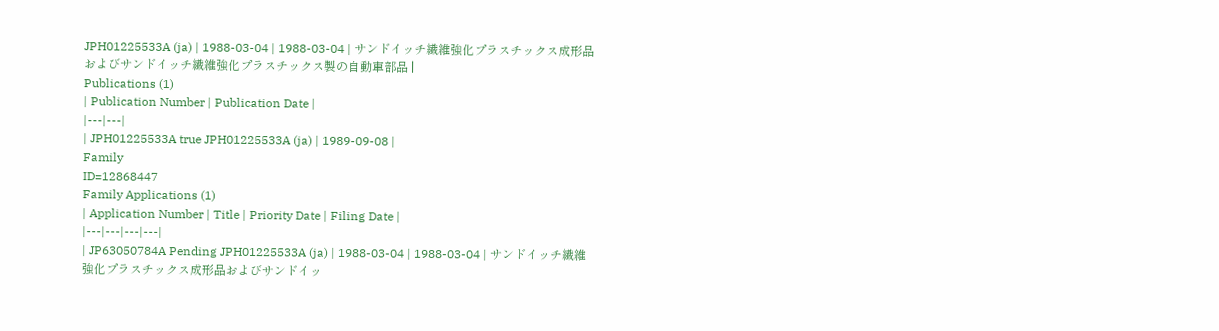JPH01225533A (ja) | 1988-03-04 | 1988-03-04 | サンドイッチ繊維強化プラスチックス成形品およびサンドイッチ繊維強化プラスチックス製の自動車部品 |
Publications (1)
| Publication Number | Publication Date |
|---|---|
| JPH01225533A true JPH01225533A (ja) | 1989-09-08 |
Family
ID=12868447
Family Applications (1)
| Application Number | Title | Priority Date | Filing Date |
|---|---|---|---|
| JP63050784A Pending JPH01225533A (ja) | 1988-03-04 | 1988-03-04 | サンドイッチ繊維強化プラスチックス成形品およびサンドイッ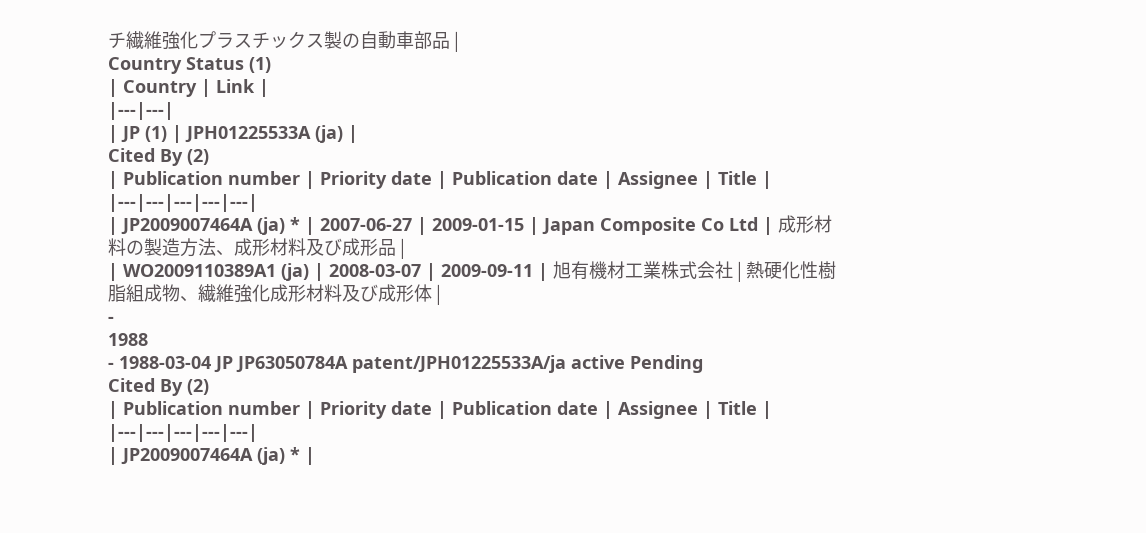チ繊維強化プラスチックス製の自動車部品 |
Country Status (1)
| Country | Link |
|---|---|
| JP (1) | JPH01225533A (ja) |
Cited By (2)
| Publication number | Priority date | Publication date | Assignee | Title |
|---|---|---|---|---|
| JP2009007464A (ja) * | 2007-06-27 | 2009-01-15 | Japan Composite Co Ltd | 成形材料の製造方法、成形材料及び成形品 |
| WO2009110389A1 (ja) | 2008-03-07 | 2009-09-11 | 旭有機材工業株式会社 | 熱硬化性樹脂組成物、繊維強化成形材料及び成形体 |
-
1988
- 1988-03-04 JP JP63050784A patent/JPH01225533A/ja active Pending
Cited By (2)
| Publication number | Priority date | Publication date | Assignee | Title |
|---|---|---|---|---|
| JP2009007464A (ja) * |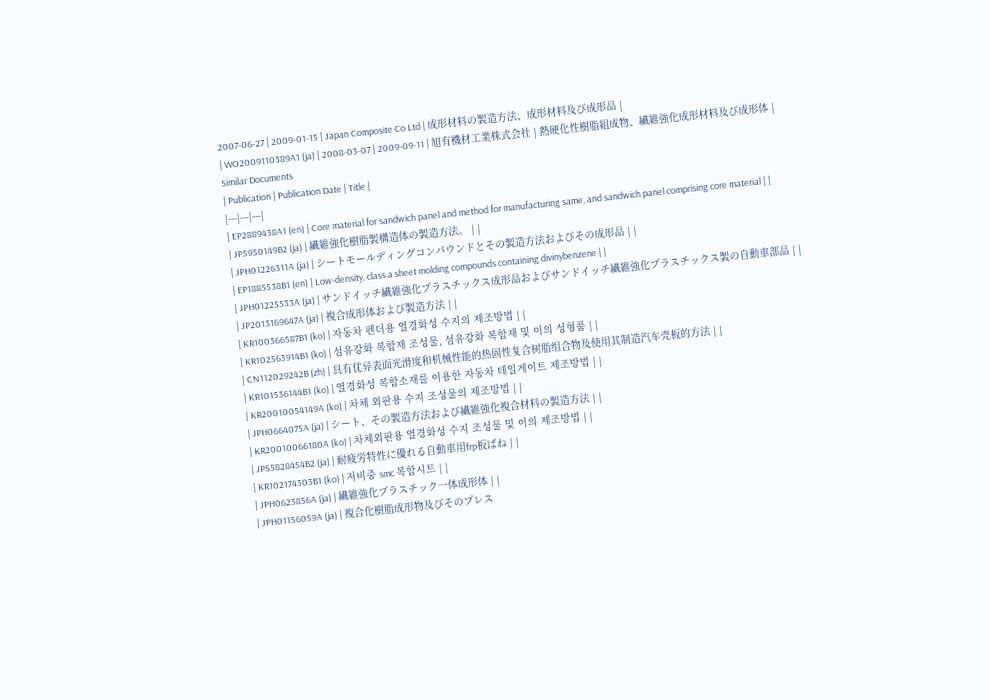2007-06-27 | 2009-01-15 | Japan Composite Co Ltd | 成形材料の製造方法、成形材料及び成形品 |
| WO2009110389A1 (ja) | 2008-03-07 | 2009-09-11 | 旭有機材工業株式会社 | 熱硬化性樹脂組成物、繊維強化成形材料及び成形体 |
Similar Documents
| Publication | Publication Date | Title |
|---|---|---|
| EP2889438A1 (en) | Core material for sandwich panel and method for manufacturing same, and sandwich panel comprising core material | |
| JP5950149B2 (ja) | 繊維強化樹脂製構造体の製造方法。 | |
| JPH01226311A (ja) | シートモールディングコンパウンドとその製造方法およびその成形品 | |
| EP1885538B1 (en) | Low-density, class a sheet molding compounds containing divinybenzene | |
| JPH01225533A (ja) | サンドイッチ繊維強化プラスチックス成形品およびサンドイッチ繊維強化プラスチックス製の自動車部品 | |
| JP2013169647A (ja) | 複合成形体および製造方法 | |
| KR100366587B1 (ko) | 자동차 펜더용 열경화성 수지의 제조방법 | |
| KR102563914B1 (ko) | 섬유강화 복합재 조성물, 섬유강화 복합재 및 이의 성형품 | |
| CN112029242B (zh) | 具有优异表面光滑度和机械性能的热固性复合树脂组合物及使用其制造汽车壳板的方法 | |
| KR101536144B1 (ko) | 열경화성 복합소재를 이용한 자동차 테일게이트 제조방법 | |
| KR20010054149A (ko) | 차체 외판용 수지 조성물의 제조방법 | |
| JPH0664075A (ja) | シート、その製造方法および繊維強化複合材料の製造方法 | |
| KR20010066180A (ko) | 차체외판용 열경화성 수지 조성물 및 이의 제조방법 | |
| JPS5828454B2 (ja) | 耐疲労特性に優れる自動車用frp板ばね | |
| KR102174303B1 (ko) | 저비중 smc 복합시트 | |
| JPH0623856A (ja) | 繊維強化プラスチック一体成形体 | |
| JPH01156059A (ja) | 複合化樹脂成形物及びそのプレス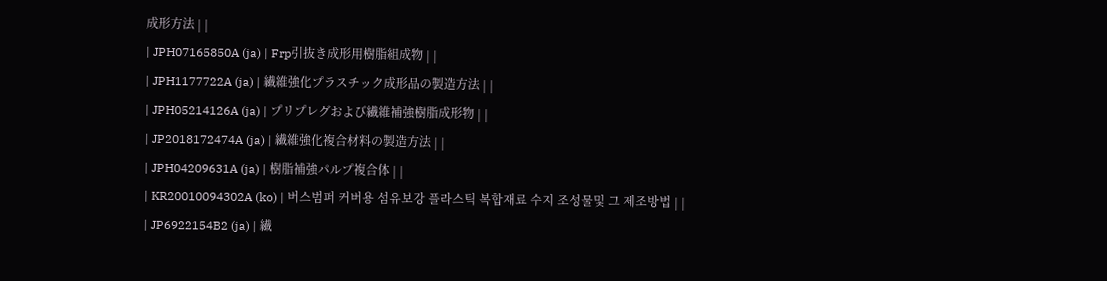成形方法 | |
| JPH07165850A (ja) | Frp引抜き成形用樹脂組成物 | |
| JPH1177722A (ja) | 繊維強化プラスチック成形品の製造方法 | |
| JPH05214126A (ja) | プリプレグおよび繊維補強樹脂成形物 | |
| JP2018172474A (ja) | 繊維強化複合材料の製造方法 | |
| JPH04209631A (ja) | 樹脂補強パルプ複合体 | |
| KR20010094302A (ko) | 버스범퍼 커버용 섬유보강 플라스틱 복합재료 수지 조성물및 그 제조방법 | |
| JP6922154B2 (ja) | 繊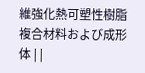維強化熱可塑性樹脂複合材料および成形体 | |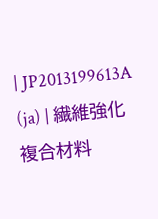| JP2013199613A (ja) | 繊維強化複合材料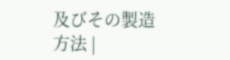及びその製造方法 |